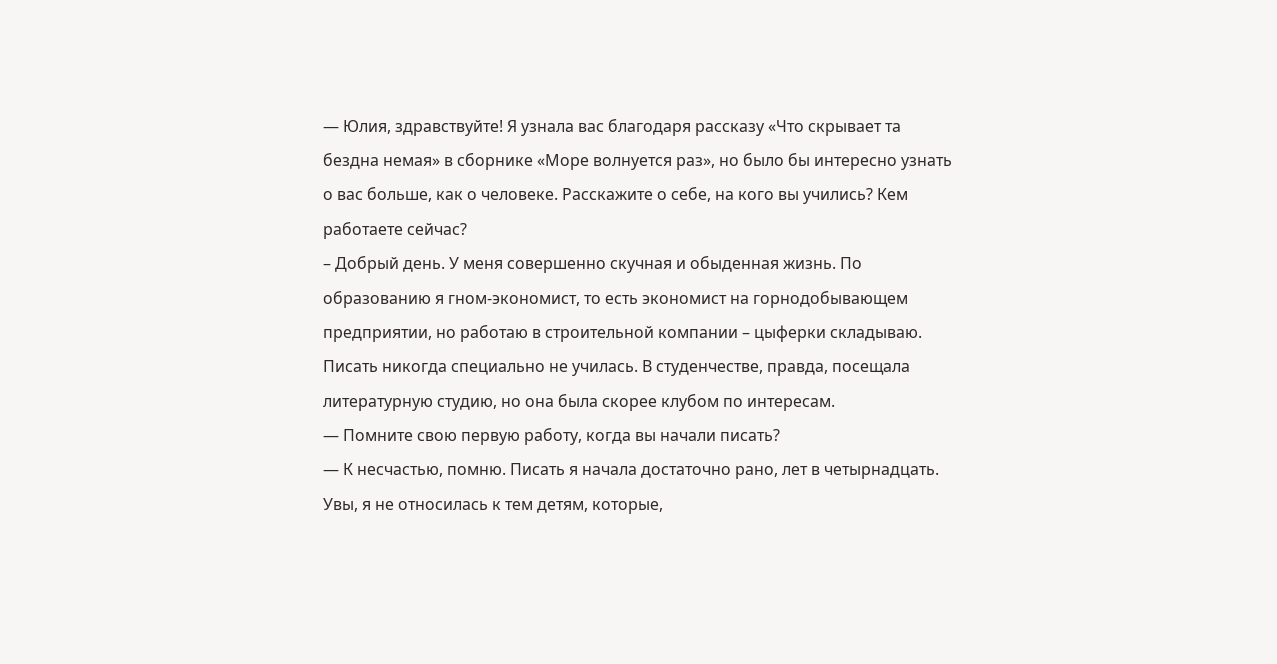— Юлия, здравствуйте! Я узнала вас благодаря рассказу «Что скрывает та бездна немая» в сборнике «Море волнуется раз», но было бы интересно узнать о вас больше, как о человеке. Расскажите о себе, на кого вы учились? Кем работаете сейчас?
– Добрый день. У меня совершенно скучная и обыденная жизнь. По образованию я гном-экономист, то есть экономист на горнодобывающем предприятии, но работаю в строительной компании – цыферки складываю. Писать никогда специально не училась. В студенчестве, правда, посещала литературную студию, но она была скорее клубом по интересам.
— Помните свою первую работу, когда вы начали писать?
— К несчастью, помню. Писать я начала достаточно рано, лет в четырнадцать. Увы, я не относилась к тем детям, которые,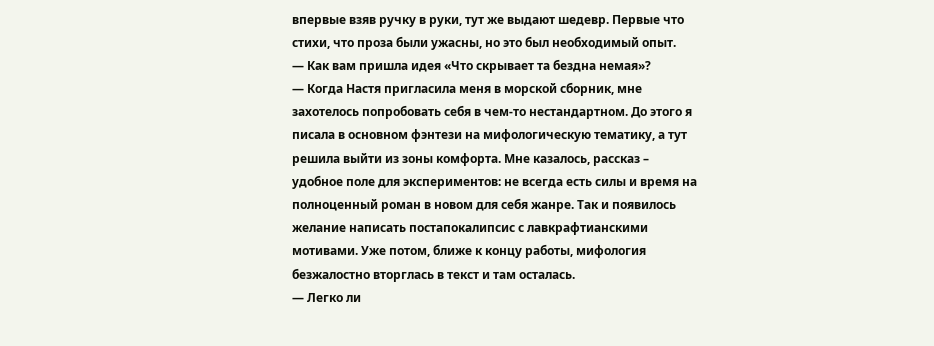впервые взяв ручку в руки, тут же выдают шедевр. Первые что стихи, что проза были ужасны, но это был необходимый опыт.
— Как вам пришла идея «Что скрывает та бездна немая»?
— Когда Настя пригласила меня в морской сборник, мне захотелось попробовать себя в чем-то нестандартном. До этого я писала в основном фэнтези на мифологическую тематику, а тут решила выйти из зоны комфорта. Мне казалось, рассказ – удобное поле для экспериментов: не всегда есть силы и время на полноценный роман в новом для себя жанре. Так и появилось желание написать постапокалипсис с лавкрафтианскими мотивами. Уже потом, ближе к концу работы, мифология безжалостно вторглась в текст и там осталась.
— Легко ли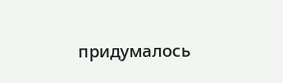придумалось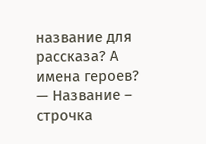название для рассказа? А имена героев?
— Название – строчка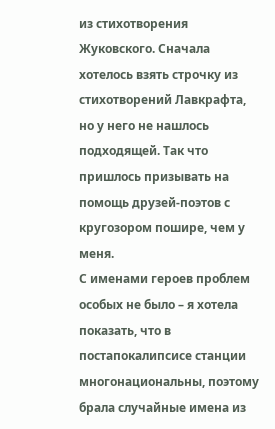из стихотворения Жуковского. Сначала хотелось взять строчку из стихотворений Лавкрафта, но у него не нашлось подходящей. Так что пришлось призывать на помощь друзей-поэтов с кругозором пошире, чем у меня.
С именами героев проблем особых не было – я хотела показать, что в постапокалипсисе станции многонациональны, поэтому брала случайные имена из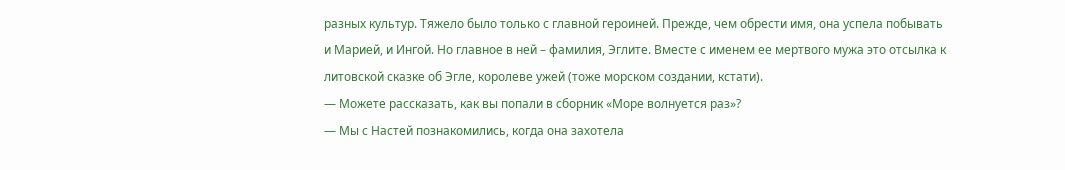разных культур. Тяжело было только с главной героиней. Прежде, чем обрести имя, она успела побывать и Марией, и Ингой. Но главное в ней – фамилия, Эглите. Вместе с именем ее мертвого мужа это отсылка к литовской сказке об Эгле, королеве ужей (тоже морском создании, кстати).
— Можете рассказать, как вы попали в сборник «Море волнуется раз»?
— Мы с Настей познакомились, когда она захотела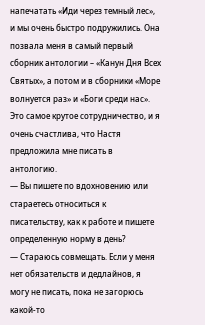напечатать «Иди через темный лес», и мы очень быстро подружились. Она позвала меня в самый первый сборник антологии – «Канун Дня Всех Святых», а потом и в сборники «Море волнуется раз» и «Боги среди нас». Это самое крутое сотрудничество, и я очень счастлива, что Настя предложила мне писать в антологию.
— Вы пишете по вдохновению или стараетесь относиться к писательству, как к работе и пишете определенную норму в день?
— Стараюсь совмещать. Если у меня нет обязательств и дедлайнов, я могу не писать, пока не загорюсь какой-то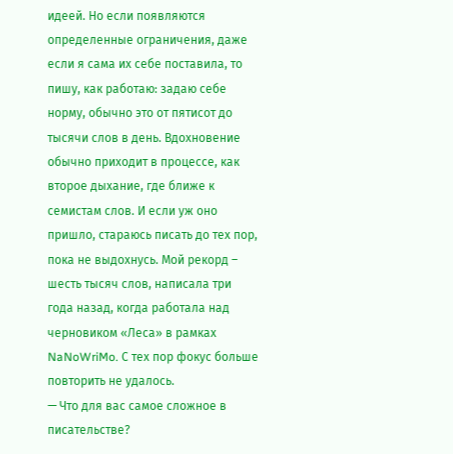идеей. Но если появляются определенные ограничения, даже если я сама их себе поставила, то пишу, как работаю: задаю себе норму, обычно это от пятисот до тысячи слов в день. Вдохновение обычно приходит в процессе, как второе дыхание, где ближе к семистам слов. И если уж оно пришло, стараюсь писать до тех пор, пока не выдохнусь. Мой рекорд – шесть тысяч слов, написала три года назад, когда работала над черновиком «Леса» в рамках NaNoWriMo. С тех пор фокус больше повторить не удалось.
— Что для вас самое сложное в писательстве?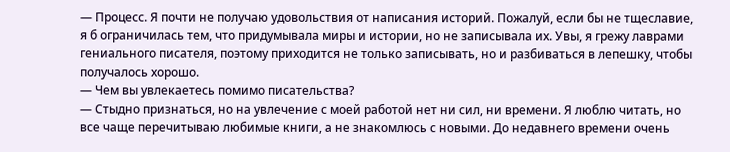— Процесс. Я почти не получаю удовольствия от написания историй. Пожалуй, если бы не тщеславие, я б ограничилась тем, что придумывала миры и истории, но не записывала их. Увы, я грежу лаврами гениального писателя, поэтому приходится не только записывать, но и разбиваться в лепешку, чтобы получалось хорошо.
— Чем вы увлекаетесь помимо писательства?
— Стыдно признаться, но на увлечение с моей работой нет ни сил, ни времени. Я люблю читать, но все чаще перечитываю любимые книги, а не знакомлюсь с новыми. До недавнего времени очень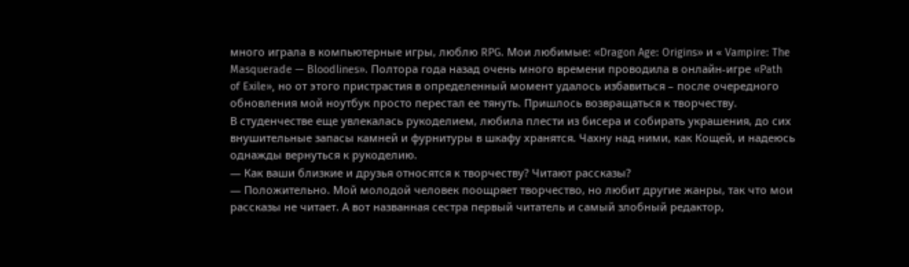много играла в компьютерные игры, люблю RPG. Мои любимые: «Dragon Age: Origins» и « Vampire: The Masquerade — Bloodlines». Полтора года назад очень много времени проводила в онлайн-игре «Path of Exile», но от этого пристрастия в определенный момент удалось избавиться – после очередного обновления мой ноутбук просто перестал ее тянуть. Пришлось возвращаться к творчеству.
В студенчестве еще увлекалась рукоделием, любила плести из бисера и собирать украшения, до сих внушительные запасы камней и фурнитуры в шкафу хранятся. Чахну над ними, как Кощей, и надеюсь однажды вернуться к рукоделию.
— Как ваши близкие и друзья относятся к творчеству? Читают рассказы?
— Положительно. Мой молодой человек поощряет творчество, но любит другие жанры, так что мои рассказы не читает. А вот названная сестра первый читатель и самый злобный редактор,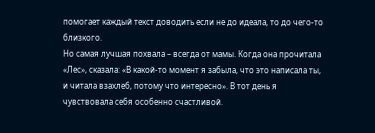помогает каждый текст доводить если не до идеала, то до чего-то близкого.
Но самая лучшая похвала – всегда от мамы. Когда она прочитала «Лес», сказала: «В какой-то момент я забыла, что это написала ты, и читала взахлеб, потому что интересно». В тот день я чувствовала себя особенно счастливой.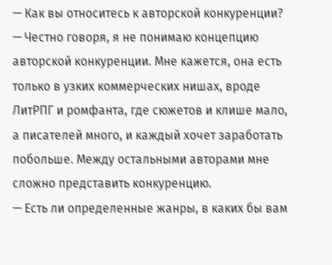— Как вы относитесь к авторской конкуренции?
— Честно говоря, я не понимаю концепцию авторской конкуренции. Мне кажется, она есть только в узких коммерческих нишах, вроде ЛитРПГ и ромфанта, где сюжетов и клише мало, а писателей много, и каждый хочет заработать побольше. Между остальными авторами мне сложно представить конкуренцию.
— Есть ли определенные жанры, в каких бы вам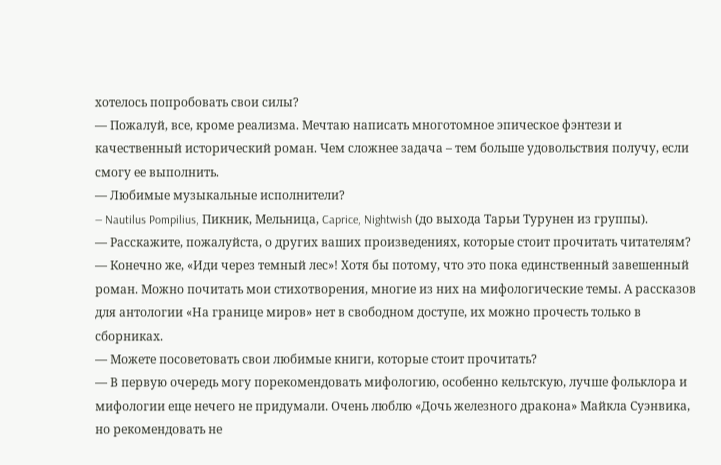хотелось попробовать свои силы?
— Пожалуй, все, кроме реализма. Мечтаю написать многотомное эпическое фэнтези и качественный исторический роман. Чем сложнее задача – тем больше удовольствия получу, если смогу ее выполнить.
— Любимые музыкальные исполнители?
— Nautilus Pompilius, Пикник, Мельница, Caprice, Nightwish (до выхода Тарьи Турунен из группы).
— Расскажите, пожалуйста, о других ваших произведениях, которые стоит прочитать читателям?
— Конечно же, «Иди через темный лес»! Хотя бы потому, что это пока единственный завешенный роман. Можно почитать мои стихотворения, многие из них на мифологические темы. А рассказов для антологии «На границе миров» нет в свободном доступе, их можно прочесть только в сборниках.
— Можете посоветовать свои любимые книги, которые стоит прочитать?
— В первую очередь могу порекомендовать мифологию, особенно кельтскую, лучше фольклора и мифологии еще нечего не придумали. Очень люблю «Дочь железного дракона» Майкла Суэнвика, но рекомендовать не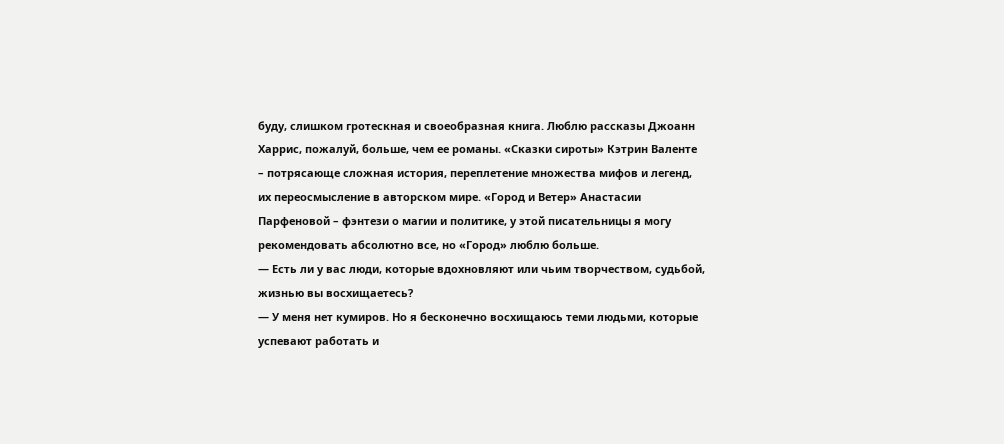буду, слишком гротескная и своеобразная книга. Люблю рассказы Джоанн Харрис, пожалуй, больше, чем ее романы. «Сказки сироты» Кэтрин Валенте – потрясающе сложная история, переплетение множества мифов и легенд, их переосмысление в авторском мире. «Город и Ветер» Анастасии Парфеновой – фэнтези о магии и политике, у этой писательницы я могу рекомендовать абсолютно все, но «Город» люблю больше.
— Есть ли у вас люди, которые вдохновляют или чьим творчеством, судьбой, жизнью вы восхищаетесь?
— У меня нет кумиров. Но я бесконечно восхищаюсь теми людьми, которые успевают работать и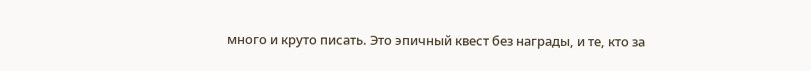много и круто писать. Это эпичный квест без награды, и те, кто за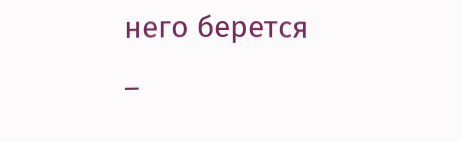него берется –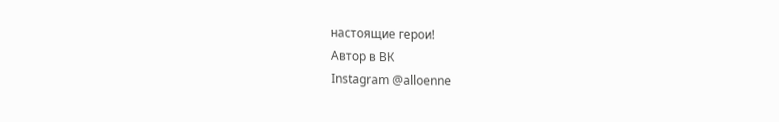настоящие герои!
Автор в ВК
Instagram @alloenne